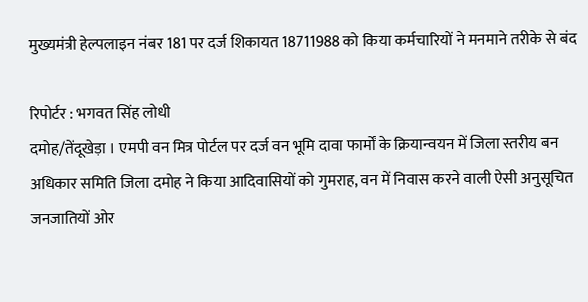मुख्यमंत्री हेल्पलाइन नंबर 181 पर दर्ज शिकायत 18711988 को किया कर्मचारियों ने मनमाने तरीके से बंद

रिपोर्टर : भगवत सिंह लोधी
दमोह/तेंदूखेड़ा । एमपी वन मित्र पोर्टल पर दर्ज वन भूमि दावा फार्मों के क्रियान्वयन में जिला स्तरीय बन अधिकार समिति जिला दमोह ने किया आदिवासियों को गुमराह, वन में निवास करने वाली ऐसी अनुसूचित जनजातियों ओर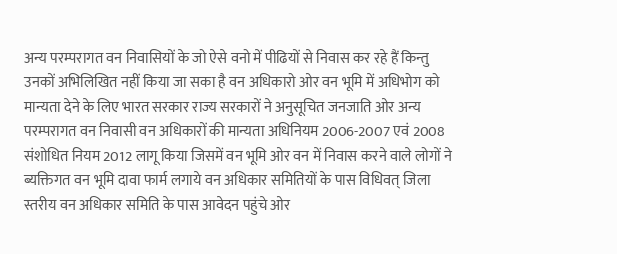अन्य परम्परागत वन निवासियों के जो ऐसे वनो में पीढियों से निवास कर रहे हैं किन्तु उनकों अभिलिखित नहीं किया जा सका है वन अधिकारो ओर वन भूमि में अधिभोग को मान्यता देने के लिए भारत सरकार राज्य सरकारों ने अनुसूचित जनजाति ओर अन्य परम्परागत वन निवासी वन अधिकारों की मान्यता अधिनियम 2006-2007 एवं 2008 संशोधित नियम 2012 लागू किया जिसमें वन भूमि ओर वन में निवास करने वाले लोगों ने ब्यक्तिगत वन भूमि दावा फार्म लगाये वन अधिकार समितियों के पास विधिवत् जिला स्तरीय वन अधिकार समिति के पास आवेदन पहुंचे ओर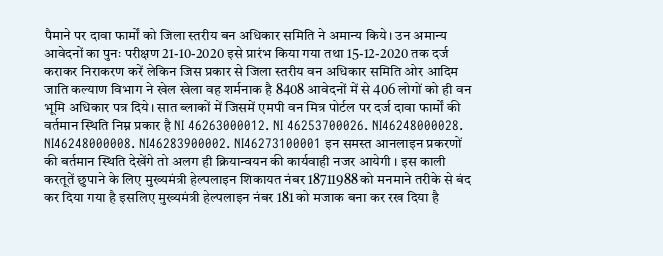पैमाने पर दावा फार्मों को जिला स्तरीय बन अधिकार समिति ने अमान्य किये। उन अमान्य आवेदनों का पुनः परीक्षण 21-10-2020 इसे प्रारंभ किया गया तथा 15-12-2020 तक दर्ज कराकर निराकरण करें लेकिन जिस प्रकार से जिला स्तरीय वन अधिकार समिति ओर आदिम जाति कल्याण विभाग ने खेल खेला वह शर्मनाक है 8408 आवेदनों में से 406 लोगों को ही वन भूमि अधिकार पत्र दिये। सात ब्लाकों में जिसमें एमपी वन मित्र पोर्टल पर दर्ज दावा फार्मों की वर्तमान स्थिति निम्न प्रकार है NI 46263000012. NI 46253700026. NI46248000028. NI46248000008. NI46283900002. NI46273100001 इन समस्त आनलाइन प्रकरणों की बर्तमान स्थिति देखेंगे तो अलग ही क्रियान्वयन की कार्यवाही नजर आयेगी । इस काली करतूतें छुपाने के लिए मुख्यमंत्री हेल्पलाइन शिकायत नंबर 18711988 को मनमाने तरीके से बंद कर दिया गया है इसलिए मुख्यमंत्री हेल्पलाइन नंबर 181 को मजाक बना कर रख दिया है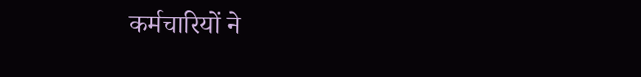कर्मचारियों ने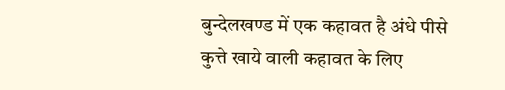बुन्देलखण्ड में एक कहावत है अंधे पीसे कुत्ते खाये वाली कहावत के लिए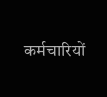कर्मचारियों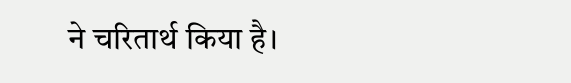ने चरितार्थ किया है।